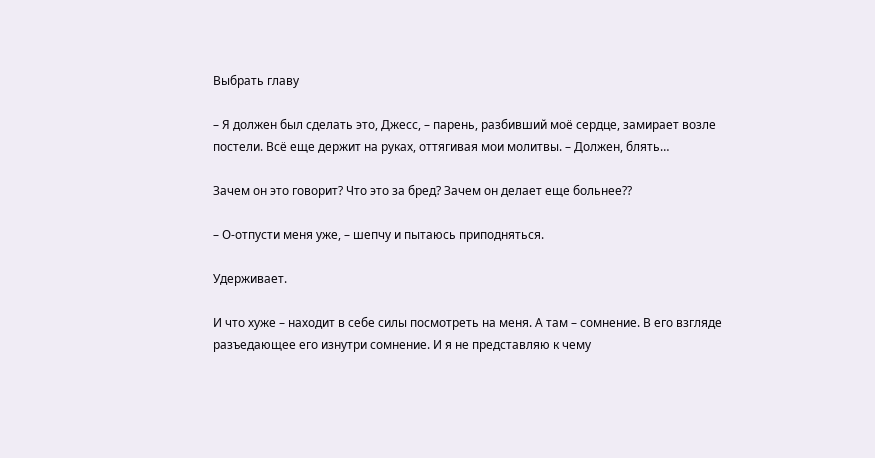Выбрать главу

– Я должен был сделать это, Джесс, – парень, разбивший моё сердце, замирает возле постели. Всё еще держит на руках, оттягивая мои молитвы. – Должен, блять…

Зачем он это говорит? Что это за бред? Зачем он делает еще больнее??

– О-отпусти меня уже, – шепчу и пытаюсь приподняться.

Удерживает.

И что хуже – находит в себе силы посмотреть на меня. А там – сомнение. В его взгляде разъедающее его изнутри сомнение. И я не представляю к чему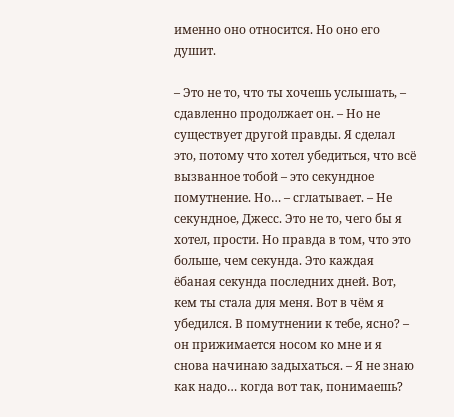именно оно относится. Но оно его душит.

– Это не то, что ты хочешь услышать, – сдавленно продолжает он. – Но не существует другой правды. Я сделал это, потому что хотел убедиться, что всё вызванное тобой – это секундное помутнение. Но… – сглатывает. – Не секундное, Джесс. Это не то, чего бы я хотел, прости. Но правда в том, что это больше, чем секунда. Это каждая ёбаная секунда последних дней. Вот, кем ты стала для меня. Вот в чём я убедился. В помутнении к тебе, ясно? – он прижимается носом ко мне и я снова начинаю задыхаться. – Я не знаю как надо… когда вот так, понимаешь?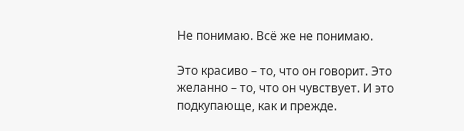Не понимаю. Всё же не понимаю.

Это красиво – то, что он говорит. Это желанно – то, что он чувствует. И это подкупающе, как и прежде.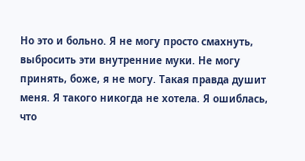Но это и больно. Я не могу просто смахнуть, выбросить эти внутренние муки. Не могу принять, боже, я не могу. Такая правда душит меня. Я такого никогда не хотела. Я ошиблась, что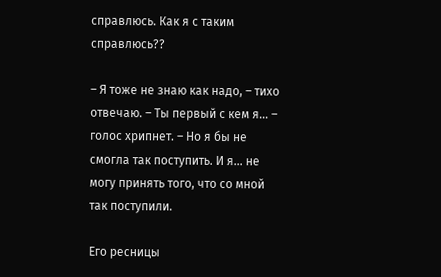справлюсь. Как я с таким справлюсь??

– Я тоже не знаю как надо, – тихо отвечаю. – Ты первый с кем я… – голос хрипнет. – Но я бы не смогла так поступить. И я… не могу принять того, что со мной так поступили.

Его ресницы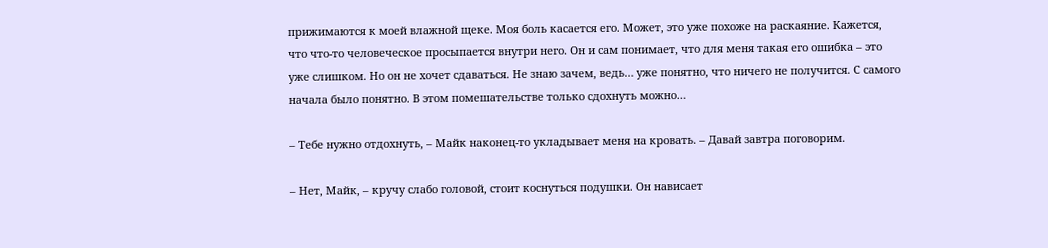прижимаются к моей влажной щеке. Моя боль касается его. Может, это уже похоже на раскаяние. Кажется, что что-то человеческое просыпается внутри него. Он и сам понимает, что для меня такая его ошибка – это уже слишком. Но он не хочет сдаваться. Не знаю зачем, ведь… уже понятно, что ничего не получится. С самого начала было понятно. В этом помешательстве только сдохнуть можно…

– Тебе нужно отдохнуть, – Майк наконец-то укладывает меня на кровать. – Давай завтра поговорим.

– Нет, Майк, – кручу слабо головой, стоит коснуться подушки. Он нависает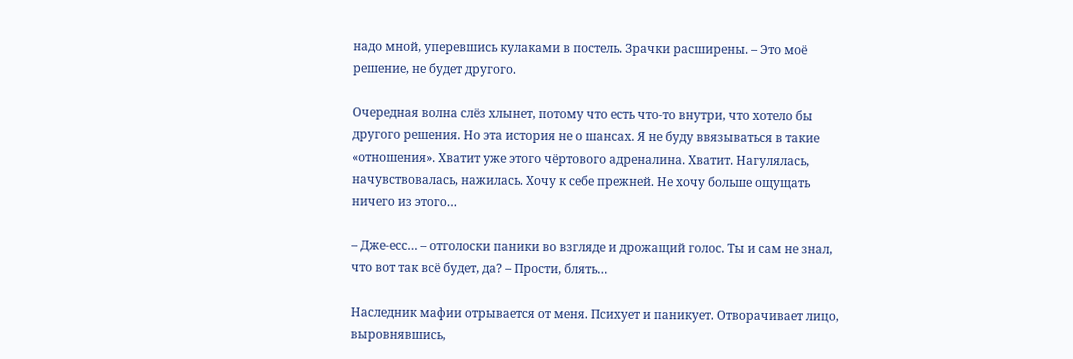надо мной, уперевшись кулаками в постель. Зрачки расширены. – Это моё решение, не будет другого.

Очередная волна слёз хлынет, потому что есть что-то внутри, что хотело бы другого решения. Но эта история не о шансах. Я не буду ввязываться в такие «отношения». Хватит уже этого чёртового адреналина. Хватит. Нагулялась, начувствовалась, нажилась. Хочу к себе прежней. Не хочу больше ощущать ничего из этого…

– Дже-есс… – отголоски паники во взгляде и дрожащий голос. Ты и сам не знал, что вот так всё будет, да? – Прости, блять…

Наследник мафии отрывается от меня. Психует и паникует. Отворачивает лицо, выровнявшись,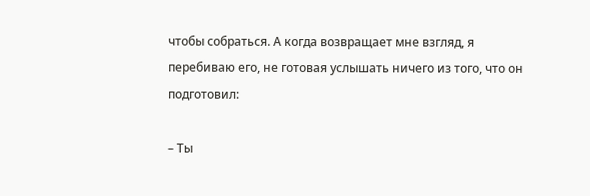чтобы собраться. А когда возвращает мне взгляд, я перебиваю его, не готовая услышать ничего из того, что он подготовил:

– Ты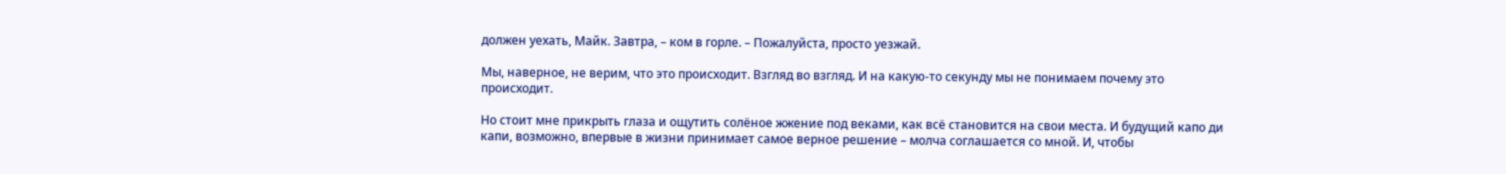должен уехать, Майк. Завтра, – ком в горле. – Пожалуйста, просто уезжай.

Мы, наверное, не верим, что это происходит. Взгляд во взгляд. И на какую-то секунду мы не понимаем почему это происходит.

Но стоит мне прикрыть глаза и ощутить солёное жжение под веками, как всё становится на свои места. И будущий капо ди капи, возможно, впервые в жизни принимает самое верное решение – молча соглашается со мной. И, чтобы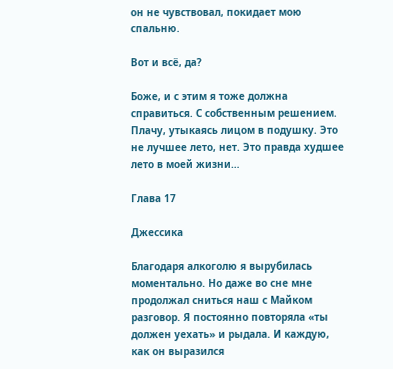он не чувствовал, покидает мою спальню.

Вот и всё, да?

Боже, и с этим я тоже должна справиться. С собственным решением. Плачу, утыкаясь лицом в подушку. Это не лучшее лето, нет. Это правда худшее лето в моей жизни…

Глава 17

Джессика

Благодаря алкоголю я вырубилась моментально. Но даже во сне мне продолжал сниться наш с Майком разговор. Я постоянно повторяла «ты должен уехать» и рыдала. И каждую, как он выразился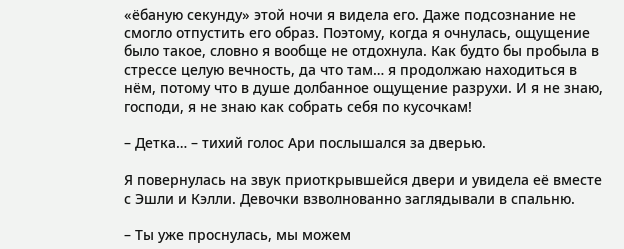«ёбаную секунду» этой ночи я видела его. Даже подсознание не смогло отпустить его образ. Поэтому, когда я очнулась, ощущение было такое, словно я вообще не отдохнула. Как будто бы пробыла в стрессе целую вечность, да что там… я продолжаю находиться в нём, потому что в душе долбанное ощущение разрухи. И я не знаю, господи, я не знаю как собрать себя по кусочкам!

– Детка… – тихий голос Ари послышался за дверью.

Я повернулась на звук приоткрывшейся двери и увидела её вместе с Эшли и Кэлли. Девочки взволнованно заглядывали в спальню.

– Ты уже проснулась, мы можем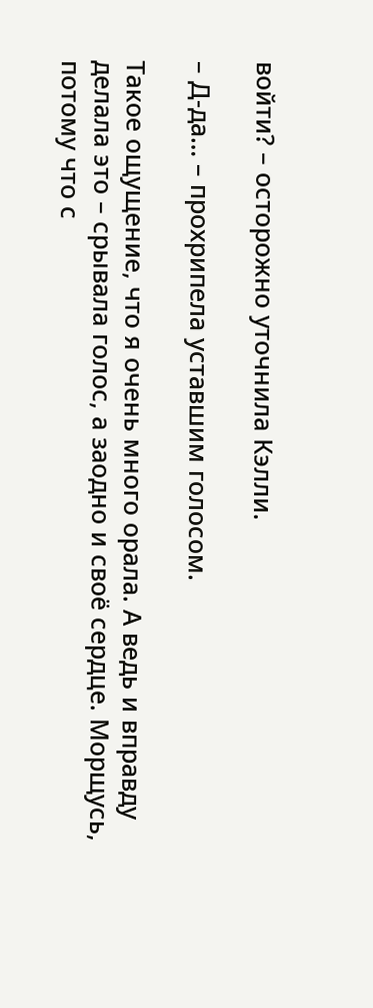войти? – осторожно уточнила Кэлли.

– Д-да… – прохрипела уставшим голосом.

Такое ощущение, что я очень много орала. А ведь и вправду делала это – срывала голос, а заодно и своё сердце. Морщусь, потому что с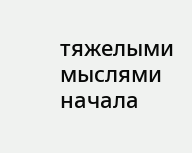тяжелыми мыслями начала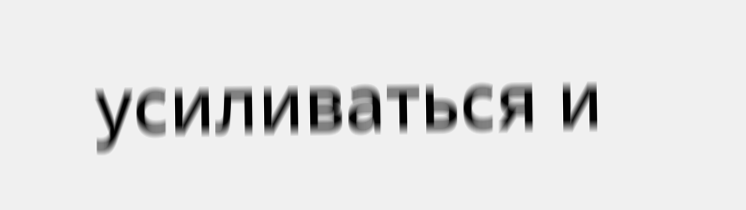усиливаться и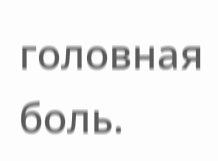головная боль.